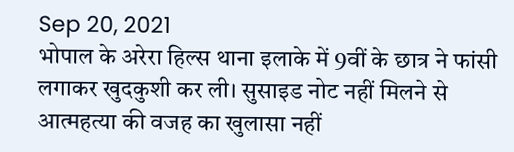Sep 20, 2021
भोपाल के अरेरा हिल्स थाना इलाके में 9वीं के छात्र ने फांसी लगाकर खुदकुशी कर ली। सुसाइड नोट नहीं मिलने से आत्महत्या की वजह का खुलासा नहीं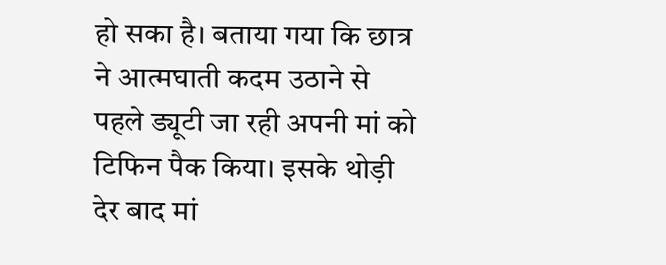हो सका है। बताया गया कि छात्र ने आत्मघाती कदम उठाने से पहले ड्यूटी जा रही अपनी मां को टिफिन पैक किया। इसके थोड़ी देर बाद मां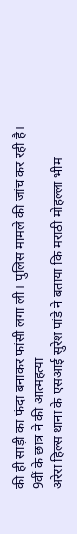की ही साड़ी का फंदा बनाकर फांसी लगा ली। पुलिस मामले की जांच कर रही है।
9वीं के छात्र ने की आत्महत्या
अरेरा हिल्स थाना के एसआई सुरेश पांडे ने बताया कि मराठी मोहल्ला भीम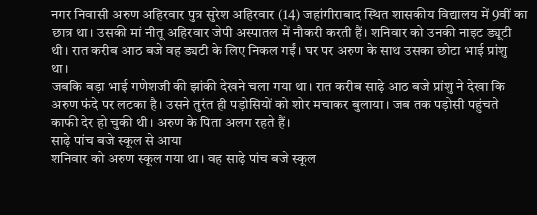नगर निवासी अरुण अहिरवार पुत्र सुरेश अहिरवार (14) जहांगीराबाद स्थित शासकीय विद्यालय में 9वीं का छात्र था। उसकी मां नीतू अहिरवार जेपी अस्पातल में नौकरी करती हैं। शनिवार को उनकी नाइट ड्यूटी थी। रात करीब आठ बजे वह ड्यटी के लिए निकल गईं। घर पर अरुण के साथ उसका छोटा भाई प्रांशु था।
जबकि बड़ा भाई गणेशजी की झांकी देखने चला गया था। रात करीब साढ़े आठ बजे प्रांशु ने देखा कि अरुण फंदे पर लटका है। उसने तुरंत ही पड़ोसियों को शोर मचाकर बुलाया। जब तक पड़ोसी पहुंचते काफी देर हो चुकी थी। अरुण के पिता अलग रहते हैं।
साढ़े पांच बजे स्कूल से आया
शनिवार को अरुण स्कूल गया था। वह साढ़े पांच बजे स्कूल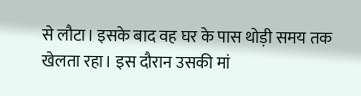से लौटा। इसके बाद वह घर के पास थोड़ी समय तक खेलता रहा। इस दौरान उसकी मां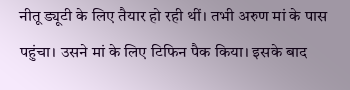नीतू ड्यूटी के लिए तैयार हो रही थीं। तभी अरुण मां के पास पहुंचा। उसने मां के लिए टिफिन पैक किया। इसके बाद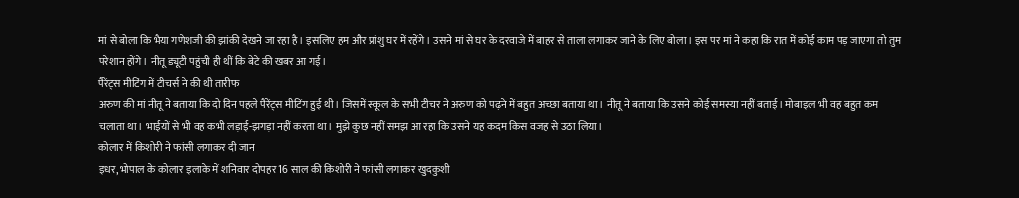मां से बोला कि भैया गणेशजी की झांकी देखने जा रहा है। इसलिए हम और प्रांशु घर में रहेंगे। उसने मां से घर के दरवाजे में बाहर से ताला लगाकर जाने के लिए बोला। इस पर मां ने कहा कि रात में कोई काम पड़ जाएगा तो तुम परेशान होंगे। नीतू ड्यूटी पहुंची ही थीं कि बेटे की खबर आ गई।
पैरेंट्स मीटिंग में टीचर्स ने की थी तारीफ
अरुण की मां नीतू ने बताया कि दो दिन पहले पैरेंट्स मीटिंग हुई थी। जिसमें स्कूल के सभी टीचर ने अरुण को पढ़ने में बहुत अच्छा बताया था। नीतू ने बताया कि उसने कोई समस्या नहीं बताई। मोबाइल भी वह बहुत कम चलाता था। भाईयों से भी वह कभी लड़ाई-झगड़ा नहीं करता था। मुझे कुछ नहीं समझ आ रहा कि उसने यह कदम किस वजह से उठा लिया।
कोलार में किशोरी ने फांसी लगाकर दी जान
इधर, भोपाल के कोलार इलाके में शनिवार दोपहर 16 साल की किशोरी ने फांसी लगाकर खुदकुशी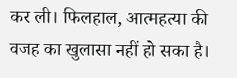कर ली। फिलहाल, आत्महत्या की वजह का खुलासा नहीं हो सका है।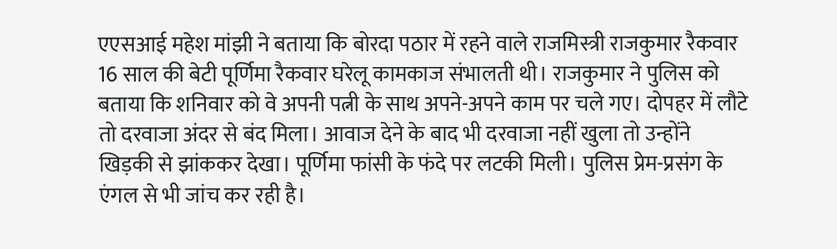एएसआई महेश मांझी ने बताया कि बोरदा पठार में रहने वाले राजमिस्त्री राजकुमार रैकवार 16 साल की बेटी पूर्णिमा रैकवार घरेलू कामकाज संभालती थी। राजकुमार ने पुलिस को बताया कि शनिवार को वे अपनी पत्नी के साथ अपने-अपने काम पर चले गए। दोपहर में लौटे तो दरवाजा अंदर से बंद मिला। आवाज देने के बाद भी दरवाजा नहीं खुला तो उन्होंने खिड़की से झांककर देखा। पूर्णिमा फांसी के फंदे पर लटकी मिली। पुलिस प्रेम-प्रसंग के एंगल से भी जांच कर रही है।